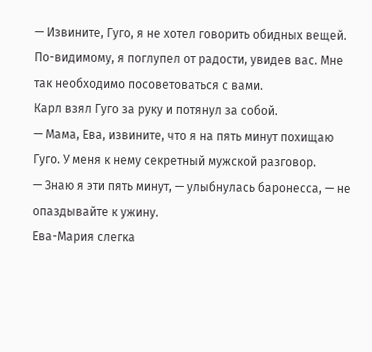— Извините, Гуго, я не хотел говорить обидных вещей. По-видимому, я поглупел от радости, увидев вас. Мне так необходимо посоветоваться с вами.
Карл взял Гуго за руку и потянул за собой.
— Мама, Ева, извините, что я на пять минут похищаю Гуго. У меня к нему секретный мужской разговор.
— Знаю я эти пять минут, — улыбнулась баронесса, — не опаздывайте к ужину.
Ева-Мария слегка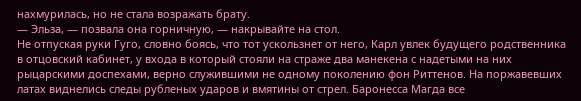нахмурилась, но не стала возражать брату.
— Эльза, — позвала она горничную, — накрывайте на стол.
Не отпуская руки Гуго, словно боясь, что тот ускользнет от него, Карл увлек будущего родственника в отцовский кабинет, у входа в который стояли на страже два манекена с надетыми на них рыцарскими доспехами, верно служившими не одному поколению фон Риттенов. На поржавевших латах виднелись следы рубленых ударов и вмятины от стрел. Баронесса Магда все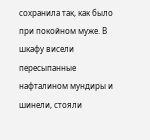сохранила так, как было при покойном муже. В шкафу висели пересыпанные нафталином мундиры и шинели, стояли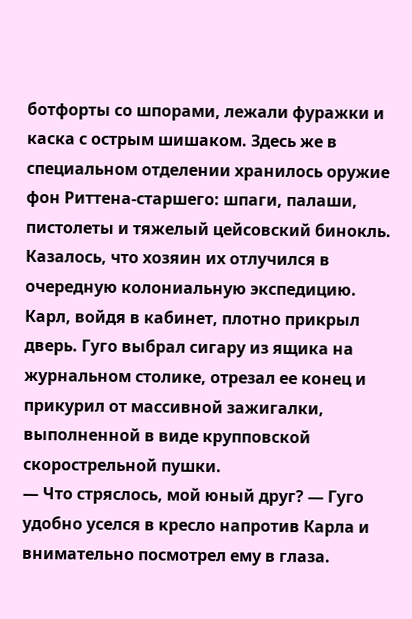ботфорты со шпорами, лежали фуражки и каска с острым шишаком. Здесь же в специальном отделении хранилось оружие фон Риттена-старшего: шпаги, палаши, пистолеты и тяжелый цейсовский бинокль. Казалось, что хозяин их отлучился в очередную колониальную экспедицию.
Карл, войдя в кабинет, плотно прикрыл дверь. Гуго выбрал сигару из ящика на журнальном столике, отрезал ее конец и прикурил от массивной зажигалки, выполненной в виде крупповской скорострельной пушки.
— Что стряслось, мой юный друг? — Гуго удобно уселся в кресло напротив Карла и внимательно посмотрел ему в глаза.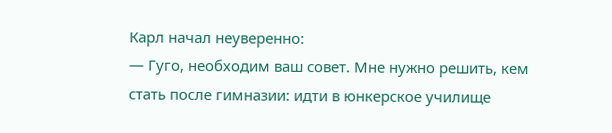Карл начал неуверенно:
— Гуго, необходим ваш совет. Мне нужно решить, кем стать после гимназии: идти в юнкерское училище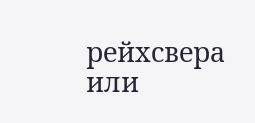рейхсвера или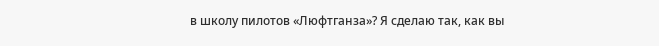в школу пилотов «Люфтганза»? Я сделаю так, как вы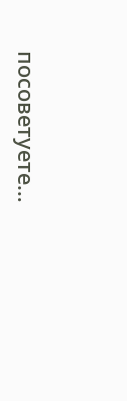посоветуете…